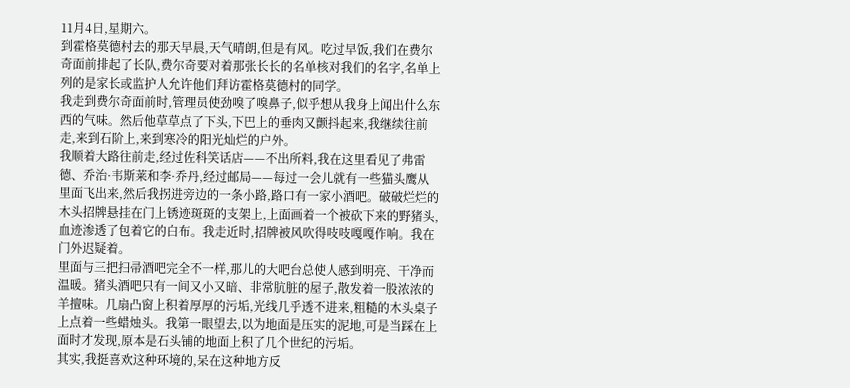11月4日,星期六。
到霍格莫德村去的那天早晨,天气晴朗,但是有风。吃过早饭,我们在费尔奇面前排起了长队,费尔奇要对着那张长长的名单核对我们的名字,名单上列的是家长或监护人允许他们拜访霍格莫德村的同学。
我走到费尔奇面前时,管理员使劲嗅了嗅鼻子,似乎想从我身上闻出什么东西的气味。然后他草草点了下头,下巴上的垂肉又颤抖起来,我继续往前走,来到石阶上,来到寒冷的阳光灿烂的户外。
我顺着大路往前走,经过佐科笑话店——不出所料,我在这里看见了弗雷德、乔治·韦斯莱和李·乔丹,经过邮局——每过一会儿就有一些猫头鹰从里面飞出来,然后我拐进旁边的一条小路,路口有一家小酒吧。破破烂烂的木头招牌悬挂在门上锈迹斑斑的支架上,上面画着一个被砍下来的野猪头,血迹渗透了包着它的白布。我走近时,招牌被风吹得吱吱嘎嘎作响。我在门外迟疑着。
里面与三把扫帚酒吧完全不一样,那儿的大吧台总使人感到明亮、干净而温暖。猪头酒吧只有一间又小又暗、非常肮脏的屋子,散发着一股浓浓的羊擅味。几扇凸窗上积着厚厚的污垢,光线几乎透不进来,粗糙的木头桌子上点着一些蜡烛头。我第一眼望去,以为地面是压实的泥地,可是当踩在上面时才发现,原本是石头铺的地面上积了几个世纪的污垢。
其实,我挺喜欢这种环境的,呆在这种地方反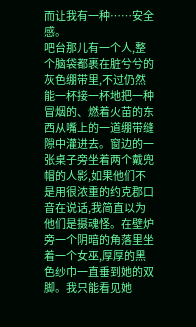而让我有一种……安全感。
吧台那儿有一个人,整个脑袋都裹在脏兮兮的灰色绷带里,不过仍然能一杯接一杯地把一种冒烟的、燃着火苗的东西从嘴上的一道绷带缝隙中灌进去。窗边的一张桌子旁坐着两个戴兜帽的人影,如果他们不是用很浓重的约克郡口音在说话,我简直以为他们是摄魂怪。在壁炉旁一个阴暗的角落里坐着一个女巫,厚厚的黑色纱巾一直垂到她的双脚。我只能看见她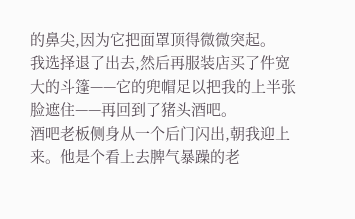的鼻尖,因为它把面罩顶得微微突起。
我选择退了出去,然后再服装店买了件宽大的斗篷——它的兜帽足以把我的上半张脸遮住——再回到了猪头酒吧。
酒吧老板侧身从一个后门闪出,朝我迎上来。他是个看上去脾气暴躁的老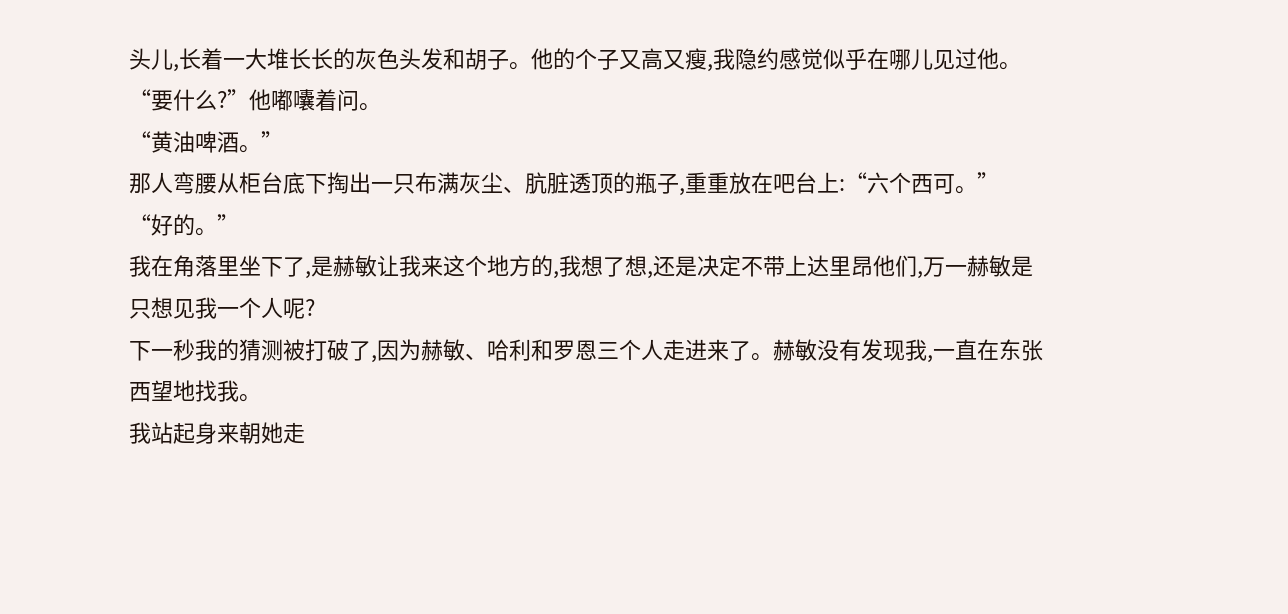头儿,长着一大堆长长的灰色头发和胡子。他的个子又高又瘦,我隐约感觉似乎在哪儿见过他。
“要什么?”他嘟囔着问。
“黄油啤酒。”
那人弯腰从柜台底下掏出一只布满灰尘、肮脏透顶的瓶子,重重放在吧台上:“六个西可。”
“好的。”
我在角落里坐下了,是赫敏让我来这个地方的,我想了想,还是决定不带上达里昂他们,万一赫敏是只想见我一个人呢?
下一秒我的猜测被打破了,因为赫敏、哈利和罗恩三个人走进来了。赫敏没有发现我,一直在东张西望地找我。
我站起身来朝她走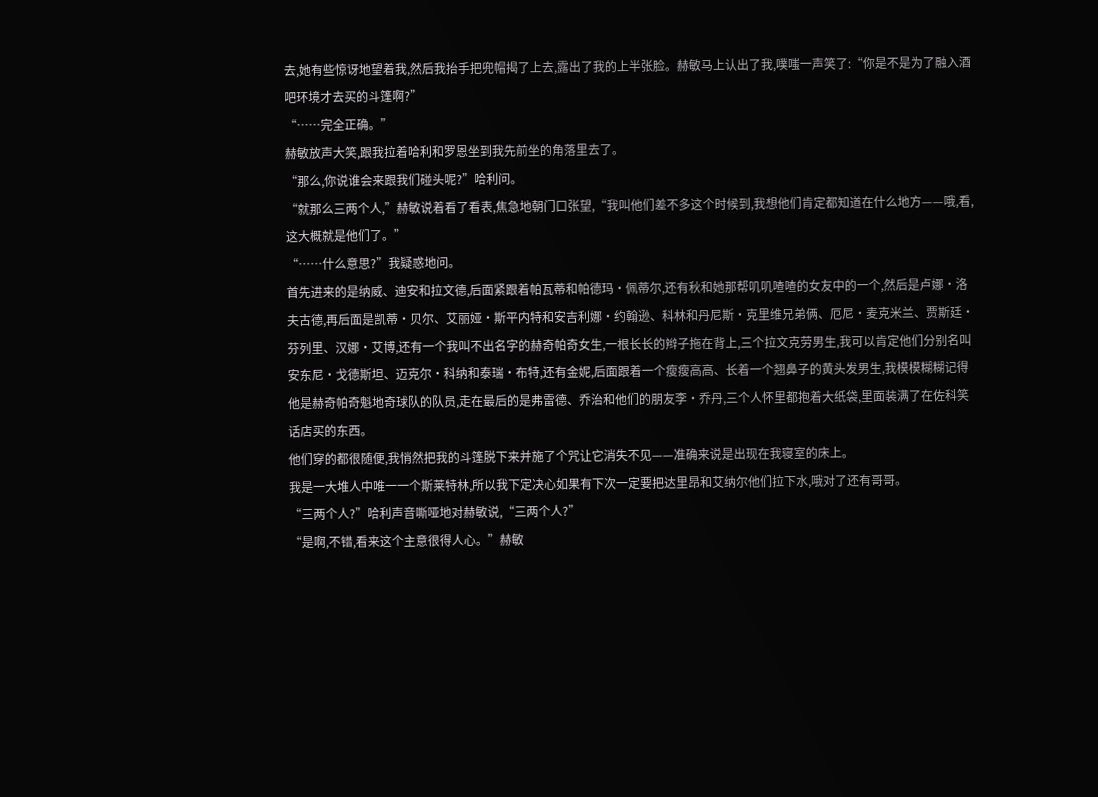去,她有些惊讶地望着我,然后我抬手把兜帽揭了上去,露出了我的上半张脸。赫敏马上认出了我,噗嗤一声笑了:“你是不是为了融入酒吧环境才去买的斗篷啊?”
“……完全正确。”
赫敏放声大笑,跟我拉着哈利和罗恩坐到我先前坐的角落里去了。
“那么,你说谁会来跟我们碰头呢?”哈利问。
“就那么三两个人,”赫敏说着看了看表,焦急地朝门口张望,“我叫他们差不多这个时候到,我想他们肯定都知道在什么地方——哦,看,这大概就是他们了。”
“……什么意思?”我疑惑地问。
首先进来的是纳威、迪安和拉文德,后面紧跟着帕瓦蒂和帕德玛·佩蒂尔,还有秋和她那帮叽叽喳喳的女友中的一个,然后是卢娜·洛夫古德,再后面是凯蒂·贝尔、艾丽娅·斯平内特和安吉利娜·约翰逊、科林和丹尼斯·克里维兄弟俩、厄尼·麦克米兰、贾斯廷·芬列里、汉娜·艾博,还有一个我叫不出名字的赫奇帕奇女生,一根长长的辫子拖在背上,三个拉文克劳男生,我可以肯定他们分别名叫安东尼·戈德斯坦、迈克尔·科纳和泰瑞·布特,还有金妮,后面跟着一个瘦瘦高高、长着一个翘鼻子的黄头发男生,我模模糊糊记得他是赫奇帕奇魁地奇球队的队员,走在最后的是弗雷德、乔治和他们的朋友李·乔丹,三个人怀里都抱着大纸袋,里面装满了在佐科笑话店买的东西。
他们穿的都很随便,我悄然把我的斗篷脱下来并施了个咒让它消失不见——准确来说是出现在我寝室的床上。
我是一大堆人中唯一一个斯莱特林,所以我下定决心如果有下次一定要把达里昂和艾纳尔他们拉下水,哦对了还有哥哥。
“三两个人?”哈利声音嘶哑地对赫敏说,“三两个人?”
“是啊,不错,看来这个主意很得人心。”赫敏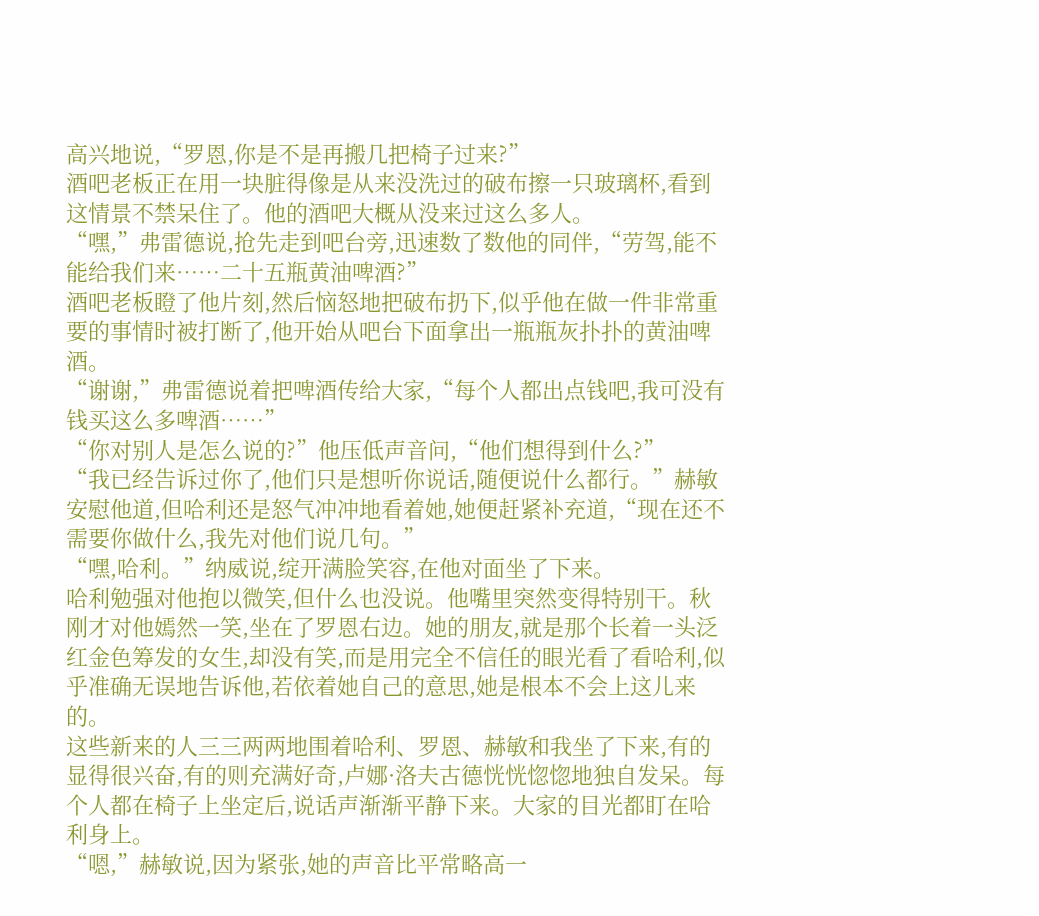高兴地说,“罗恩,你是不是再搬几把椅子过来?”
酒吧老板正在用一块脏得像是从来没洗过的破布擦一只玻璃杯,看到这情景不禁呆住了。他的酒吧大概从没来过这么多人。
“嘿,”弗雷德说,抢先走到吧台旁,迅速数了数他的同伴,“劳驾,能不能给我们来……二十五瓶黄油啤酒?”
酒吧老板瞪了他片刻,然后恼怒地把破布扔下,似乎他在做一件非常重要的事情时被打断了,他开始从吧台下面拿出一瓶瓶灰扑扑的黄油啤酒。
“谢谢,”弗雷德说着把啤酒传给大家,“每个人都出点钱吧,我可没有钱买这么多啤酒……”
“你对别人是怎么说的?”他压低声音问,“他们想得到什么?”
“我已经告诉过你了,他们只是想听你说话,随便说什么都行。”赫敏安慰他道,但哈利还是怒气冲冲地看着她,她便赶紧补充道,“现在还不需要你做什么,我先对他们说几句。”
“嘿,哈利。”纳威说,绽开满脸笑容,在他对面坐了下来。
哈利勉强对他抱以微笑,但什么也没说。他嘴里突然变得特别干。秋刚才对他嫣然一笑,坐在了罗恩右边。她的朋友,就是那个长着一头泛红金色筹发的女生,却没有笑,而是用完全不信任的眼光看了看哈利,似乎准确无误地告诉他,若依着她自己的意思,她是根本不会上这儿来的。
这些新来的人三三两两地围着哈利、罗恩、赫敏和我坐了下来,有的显得很兴奋,有的则充满好奇,卢娜·洛夫古德恍恍惚惚地独自发呆。每个人都在椅子上坐定后,说话声渐渐平静下来。大家的目光都盯在哈利身上。
“嗯,”赫敏说,因为紧张,她的声音比平常略高一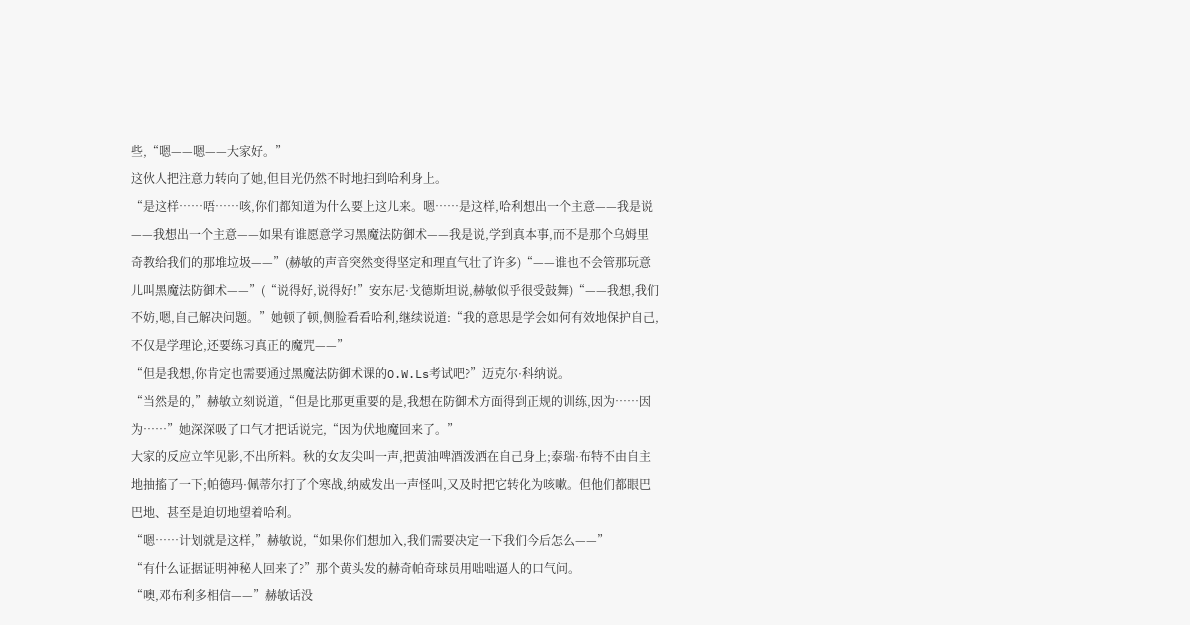些,“嗯——嗯——大家好。”
这伙人把注意力转向了她,但目光仍然不时地扫到哈利身上。
“是这样……唔……咳,你们都知道为什么要上这儿来。嗯……是这样,哈利想出一个主意——我是说——我想出一个主意——如果有谁愿意学习黑魔法防御术——我是说,学到真本事,而不是那个乌姆里奇教给我们的那堆垃圾——”(赫敏的声音突然变得坚定和理直气壮了许多)“——谁也不会管那玩意儿叫黑魔法防御术——”(“说得好,说得好!”安东尼·戈德斯坦说,赫敏似乎很受鼓舞)“——我想,我们不妨,嗯,自己解决问题。”她顿了顿,侧脸看看哈利,继续说道:“我的意思是学会如何有效地保护自己,不仅是学理论,还要练习真正的魔咒——”
“但是我想,你肯定也需要通过黑魔法防御术课的O.W.Ls考试吧?”迈克尔·科纳说。
“当然是的,”赫敏立刻说道,“但是比那更重要的是,我想在防御术方面得到正规的训练,因为……因为……”她深深吸了口气才把话说完,“因为伏地魔回来了。”
大家的反应立竿见影,不出所料。秋的女友尖叫一声,把黄油啤酒泼洒在自己身上;泰瑞·布特不由自主地抽搐了一下;帕德玛·佩蒂尔打了个寒战,纳威发出一声怪叫,又及时把它转化为咳嗽。但他们都眼巴巴地、甚至是迫切地望着哈利。
“嗯……计划就是这样,”赫敏说,“如果你们想加入,我们需要决定一下我们今后怎么——”
“有什么证据证明神秘人回来了?”那个黄头发的赫奇帕奇球员用咄咄逼人的口气问。
“噢,邓布利多相信——”赫敏话没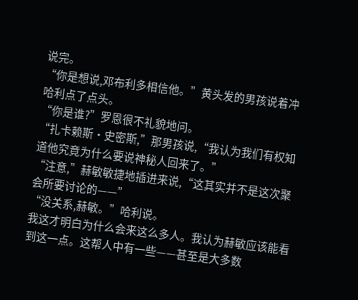说完。
“你是想说,邓布利多相信他。”黄头发的男孩说着冲哈利点了点头。
“你是谁?”罗恩很不礼貌地问。
“扎卡赖斯·史密斯,”那男孩说,“我认为我们有权知道他究竟为什么要说神秘人回来了。”
“注意,”赫敏敏捷地插进来说,“这其实并不是这次聚会所要讨论的——”
“没关系,赫敏。”哈利说。
我这才明白为什么会来这么多人。我认为赫敏应该能看到这一点。这帮人中有一些——甚至是大多数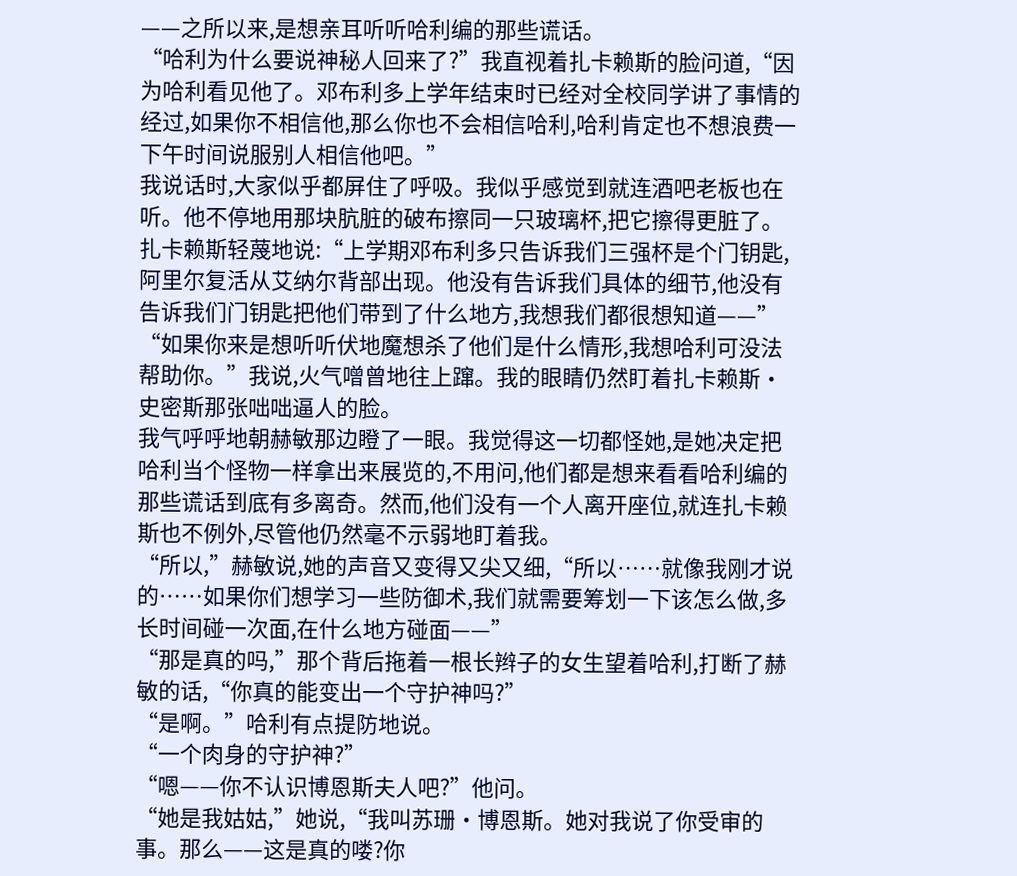——之所以来,是想亲耳听听哈利编的那些谎话。
“哈利为什么要说神秘人回来了?”我直视着扎卡赖斯的脸问道,“因为哈利看见他了。邓布利多上学年结束时已经对全校同学讲了事情的经过,如果你不相信他,那么你也不会相信哈利,哈利肯定也不想浪费一下午时间说服别人相信他吧。”
我说话时,大家似乎都屏住了呼吸。我似乎感觉到就连酒吧老板也在听。他不停地用那块肮脏的破布擦同一只玻璃杯,把它擦得更脏了。
扎卡赖斯轻蔑地说:“上学期邓布利多只告诉我们三强杯是个门钥匙,阿里尔复活从艾纳尔背部出现。他没有告诉我们具体的细节,他没有告诉我们门钥匙把他们带到了什么地方,我想我们都很想知道——”
“如果你来是想听听伏地魔想杀了他们是什么情形,我想哈利可没法帮助你。”我说,火气噌曾地往上蹿。我的眼睛仍然盯着扎卡赖斯·史密斯那张咄咄逼人的脸。
我气呼呼地朝赫敏那边瞪了一眼。我觉得这一切都怪她,是她决定把哈利当个怪物一样拿出来展览的,不用问,他们都是想来看看哈利编的那些谎话到底有多离奇。然而,他们没有一个人离开座位,就连扎卡赖斯也不例外,尽管他仍然毫不示弱地盯着我。
“所以,”赫敏说,她的声音又变得又尖又细,“所以……就像我刚才说的……如果你们想学习一些防御术,我们就需要筹划一下该怎么做,多长时间碰一次面,在什么地方碰面——”
“那是真的吗,”那个背后拖着一根长辫子的女生望着哈利,打断了赫敏的话,“你真的能变出一个守护神吗?”
“是啊。”哈利有点提防地说。
“一个肉身的守护神?”
“嗯——你不认识博恩斯夫人吧?”他问。
“她是我姑姑,”她说,“我叫苏珊·博恩斯。她对我说了你受审的事。那么——这是真的喽?你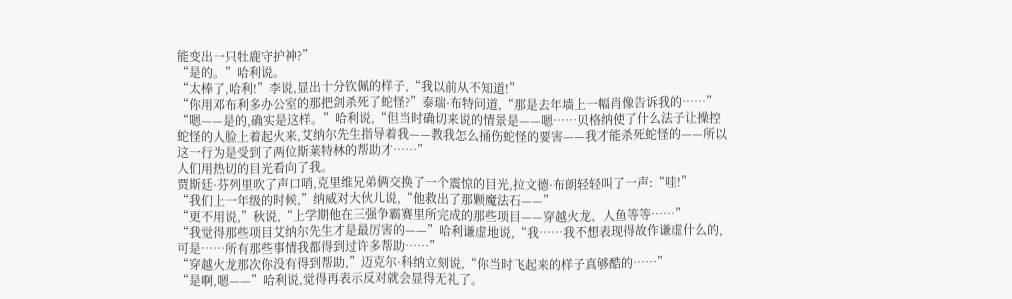能变出一只牡鹿守护神?”
“是的。”哈利说。
“太棒了,哈利!”李说,显出十分钦佩的样子,“我以前从不知道!”
“你用邓布利多办公室的那把剑杀死了蛇怪?”泰瑞·布特问道,“那是去年墙上一幅肖像告诉我的……”
“嗯——是的,确实是这样。”哈利说,“但当时确切来说的情景是——嗯……贝格纳使了什么法子让操控蛇怪的人脸上着起火来,艾纳尔先生指导着我——教我怎么捅伤蛇怪的要害——我才能杀死蛇怪的——所以这一行为是受到了两位斯莱特林的帮助才……”
人们用热切的目光看向了我。
贾斯廷·芬列里吹了声口哨,克里维兄弟俩交换了一个震惊的目光,拉文德·布朗轻轻叫了一声:“哇!”
“我们上一年级的时候,”纳威对大伙儿说,“他救出了那颗魔法石——”
“更不用说,”秋说,“上学期他在三强争霸赛里所完成的那些项目——穿越火龙、人鱼等等……”
“我觉得那些项目艾纳尔先生才是最厉害的——”哈利谦虚地说,“我……我不想表现得故作谦虚什么的,可是……所有那些事情我都得到过许多帮助……”
“穿越火龙那次你没有得到帮助,”迈克尔·科纳立刻说,“你当时飞起来的样子真够酷的……”
“是啊,嗯——”哈利说,觉得再表示反对就会显得无礼了。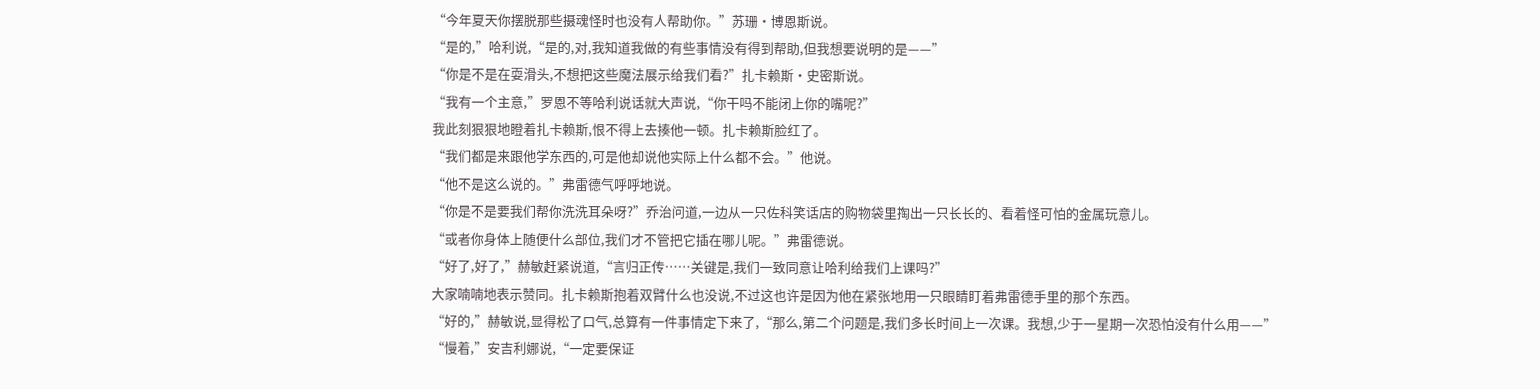“今年夏天你摆脱那些摄魂怪时也没有人帮助你。”苏珊·博恩斯说。
“是的,”哈利说,“是的,对,我知道我做的有些事情没有得到帮助,但我想要说明的是——”
“你是不是在耍滑头,不想把这些魔法展示给我们看?”扎卡赖斯·史密斯说。
“我有一个主意,”罗恩不等哈利说话就大声说,“你干吗不能闭上你的嘴呢?”
我此刻狠狠地瞪着扎卡赖斯,恨不得上去揍他一顿。扎卡赖斯脸红了。
“我们都是来跟他学东西的,可是他却说他实际上什么都不会。”他说。
“他不是这么说的。”弗雷德气呼呼地说。
“你是不是要我们帮你洗洗耳朵呀?”乔治问道,一边从一只佐科笑话店的购物袋里掏出一只长长的、看着怪可怕的金属玩意儿。
“或者你身体上随便什么部位,我们才不管把它插在哪儿呢。”弗雷德说。
“好了,好了,”赫敏赶紧说道,“言归正传……关键是,我们一致同意让哈利给我们上课吗?”
大家喃喃地表示赞同。扎卡赖斯抱着双臂什么也没说,不过这也许是因为他在紧张地用一只眼睛盯着弗雷德手里的那个东西。
“好的,”赫敏说,显得松了口气,总算有一件事情定下来了,“那么,第二个问题是,我们多长时间上一次课。我想,少于一星期一次恐怕没有什么用——”
“慢着,”安吉利娜说,“一定要保证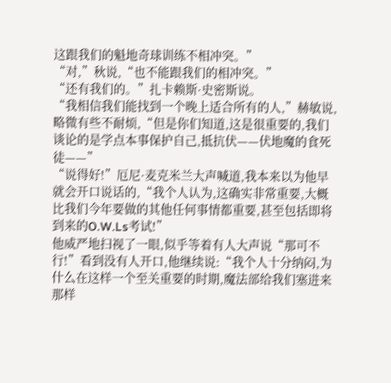这跟我们的魁地奇球训练不相冲突。”
“对,”秋说,“也不能跟我们的相冲突。”
“还有我们的。”扎卡赖斯·史密斯说。
“我相信我们能找到一个晚上适合所有的人,”赫敏说,略微有些不耐烦,“但是你们知道,这是很重要的,我们谈论的是学点本事保护自己,抵抗伏——伏地魔的食死徒——”
“说得好!”厄尼·麦克米兰大声喊道,我本来以为他早就会开口说话的,“我个人认为,这确实非常重要,大概比我们今年要做的其他任何事情都重要,甚至包括即将到来的O.W.Ls考试!”
他威严地扫视了一眼,似乎等着有人大声说“那可不行!”看到没有人开口,他继续说:“我个人十分纳闷,为什么在这样一个至关重要的时期,魔法部给我们塞进来那样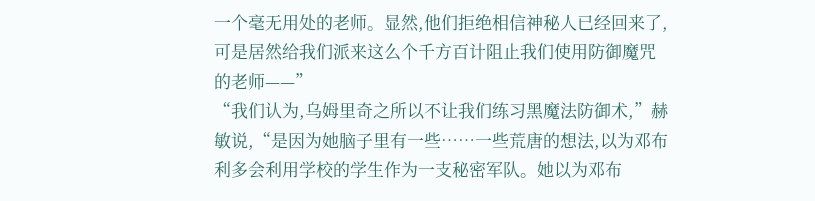一个毫无用处的老师。显然,他们拒绝相信神秘人已经回来了,可是居然给我们派来这么个千方百计阻止我们使用防御魔咒的老师——”
“我们认为,乌姆里奇之所以不让我们练习黑魔法防御术,”赫敏说,“是因为她脑子里有一些……一些荒唐的想法,以为邓布利多会利用学校的学生作为一支秘密军队。她以为邓布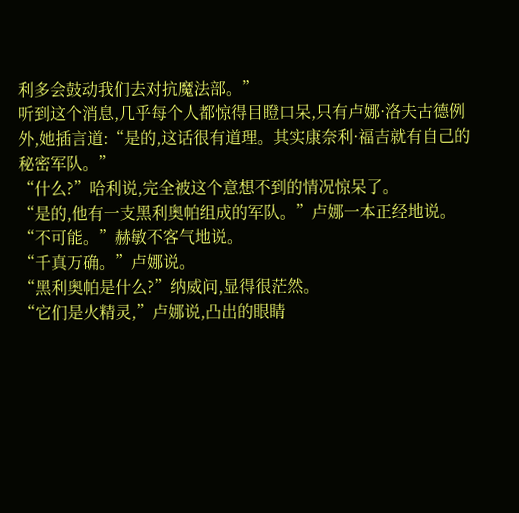利多会鼓动我们去对抗魔法部。”
听到这个消息,几乎每个人都惊得目瞪口呆,只有卢娜·洛夫古德例外,她插言道:“是的,这话很有道理。其实康奈利·福吉就有自己的秘密军队。”
“什么?”哈利说,完全被这个意想不到的情况惊呆了。
“是的,他有一支黑利奥帕组成的军队。”卢娜一本正经地说。
“不可能。”赫敏不客气地说。
“千真万确。”卢娜说。
“黑利奥帕是什么?”纳威问,显得很茫然。
“它们是火精灵,”卢娜说,凸出的眼睛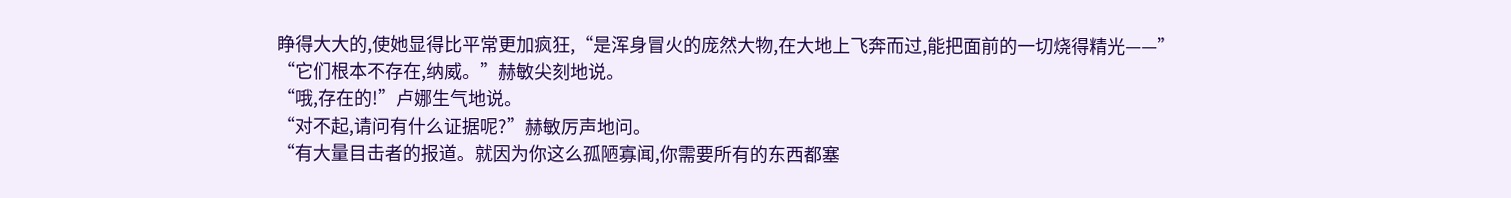睁得大大的,使她显得比平常更加疯狂,“是浑身冒火的庞然大物,在大地上飞奔而过,能把面前的一切烧得精光——”
“它们根本不存在,纳威。”赫敏尖刻地说。
“哦,存在的!”卢娜生气地说。
“对不起,请问有什么证据呢?”赫敏厉声地问。
“有大量目击者的报道。就因为你这么孤陋寡闻,你需要所有的东西都塞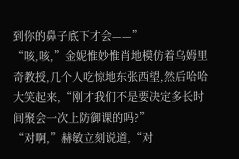到你的鼻子底下才会——”
“咳,咳,”金妮惟妙惟肖地模仿着乌姆里奇教授,几个人吃惊地东张西望,然后哈哈大笑起来,“刚才我们不是要决定多长时间聚会一次上防御课的吗?”
“对啊,”赫敏立刻说道,“对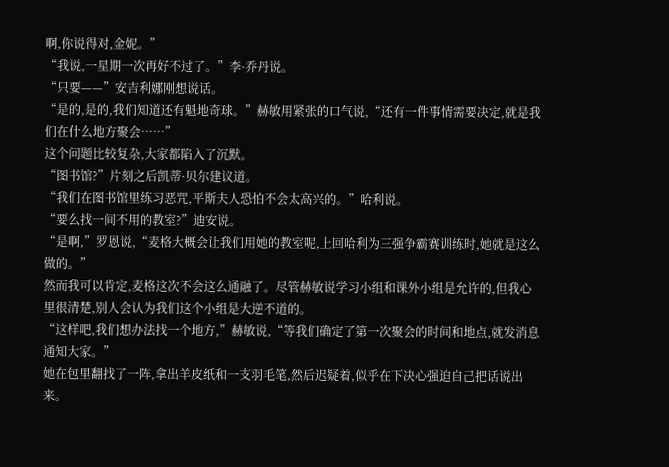啊,你说得对,金妮。”
“我说,一星期一次再好不过了。”李·乔丹说。
“只要——”安吉利娜刚想说话。
“是的,是的,我们知道还有魁地奇球。”赫敏用紧张的口气说,“还有一件事情需要决定,就是我们在什么地方聚会……”
这个问题比较复杂,大家都陷入了沉默。
“图书馆?”片刻之后凯蒂·贝尔建议道。
“我们在图书馆里练习恶咒,平斯夫人恐怕不会太高兴的。”哈利说。
“要么找一间不用的教室?”迪安说。
“是啊,”罗恩说,“麦格大概会让我们用她的教室呢,上回哈利为三强争霸赛训练时,她就是这么做的。”
然而我可以肯定,麦格这次不会这么通融了。尽管赫敏说学习小组和课外小组是允许的,但我心里很清楚,别人会认为我们这个小组是大逆不道的。
“这样吧,我们想办法找一个地方,”赫敏说,“等我们确定了第一次聚会的时间和地点,就发消息通知大家。”
她在包里翻找了一阵,拿出羊皮纸和一支羽毛笔,然后迟疑着,似乎在下决心强迫自己把话说出来。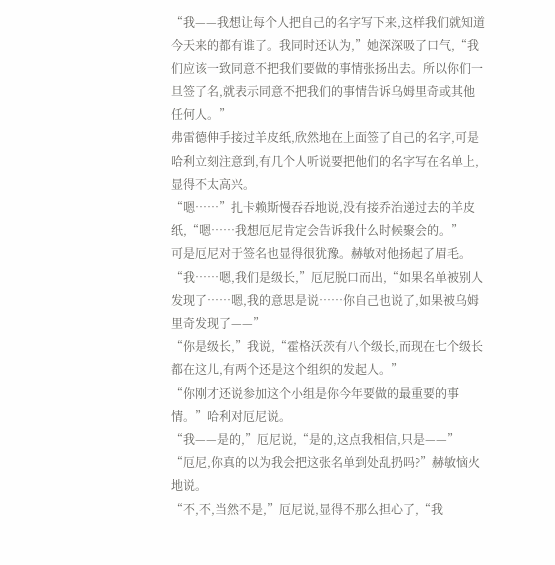“我——我想让每个人把自己的名字写下来,这样我们就知道今天来的都有谁了。我同时还认为,”她深深吸了口气,“我们应该一致同意不把我们要做的事情张扬出去。所以你们一旦签了名,就表示同意不把我们的事情告诉乌姆里奇或其他任何人。”
弗雷德伸手接过羊皮纸,欣然地在上面签了自己的名字,可是哈利立刻注意到,有几个人听说要把他们的名字写在名单上,显得不太高兴。
“嗯……”扎卡赖斯慢吞吞地说,没有接乔治递过去的羊皮纸,“嗯……我想厄尼肯定会告诉我什么时候聚会的。”
可是厄尼对于签名也显得很犹豫。赫敏对他扬起了眉毛。
“我……嗯,我们是级长,”厄尼脱口而出,“如果名单被别人发现了……嗯,我的意思是说……你自己也说了,如果被乌姆里奇发现了——”
“你是级长,”我说,“霍格沃茨有八个级长,而现在七个级长都在这儿,有两个还是这个组织的发起人。”
“你刚才还说参加这个小组是你今年要做的最重要的事情。”哈利对厄尼说。
“我——是的,”厄尼说,“是的,这点我相信,只是——”
“厄尼,你真的以为我会把这张名单到处乱扔吗?”赫敏恼火地说。
“不,不,当然不是,”厄尼说,显得不那么担心了,“我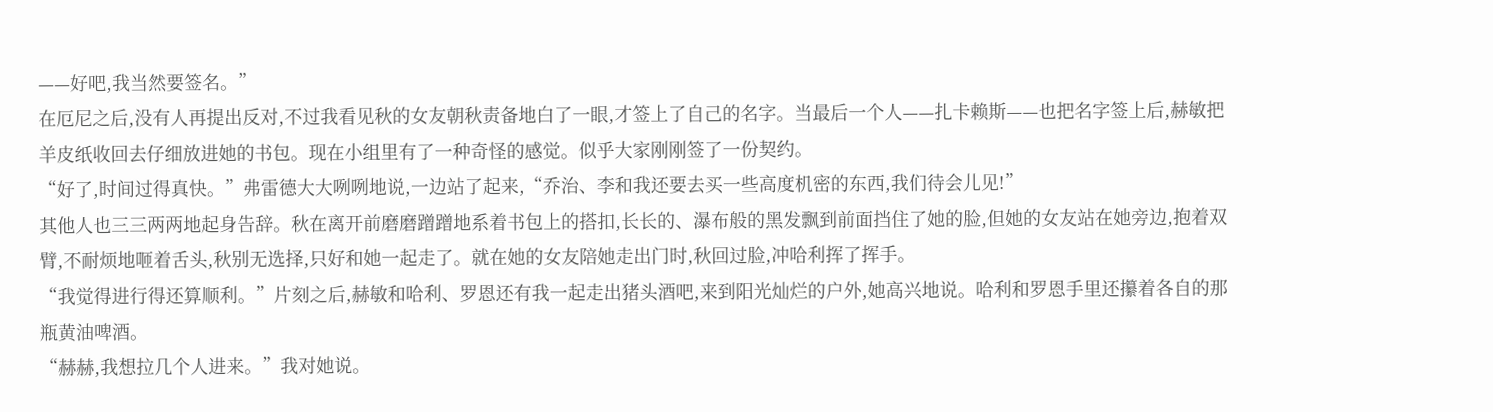——好吧,我当然要签名。”
在厄尼之后,没有人再提出反对,不过我看见秋的女友朝秋责备地白了一眼,才签上了自己的名字。当最后一个人——扎卡赖斯——也把名字签上后,赫敏把羊皮纸收回去仔细放进她的书包。现在小组里有了一种奇怪的感觉。似乎大家刚刚签了一份契约。
“好了,时间过得真快。”弗雷德大大咧咧地说,一边站了起来,“乔治、李和我还要去买一些高度机密的东西,我们待会儿见!”
其他人也三三两两地起身告辞。秋在离开前磨磨蹭蹭地系着书包上的搭扣,长长的、瀑布般的黑发飘到前面挡住了她的脸,但她的女友站在她旁边,抱着双臂,不耐烦地咂着舌头,秋别无选择,只好和她一起走了。就在她的女友陪她走出门时,秋回过脸,冲哈利挥了挥手。
“我觉得进行得还算顺利。”片刻之后,赫敏和哈利、罗恩还有我一起走出猪头酒吧,来到阳光灿烂的户外,她高兴地说。哈利和罗恩手里还攥着各自的那瓶黄油啤酒。
“赫赫,我想拉几个人进来。”我对她说。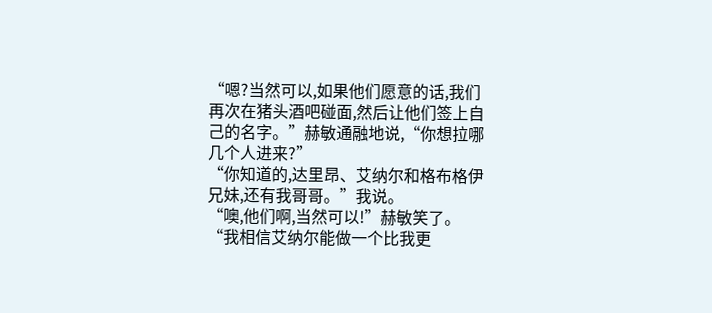“嗯?当然可以,如果他们愿意的话,我们再次在猪头酒吧碰面,然后让他们签上自己的名字。”赫敏通融地说,“你想拉哪几个人进来?”
“你知道的,达里昂、艾纳尔和格布格伊兄妹,还有我哥哥。”我说。
“噢,他们啊,当然可以!”赫敏笑了。
“我相信艾纳尔能做一个比我更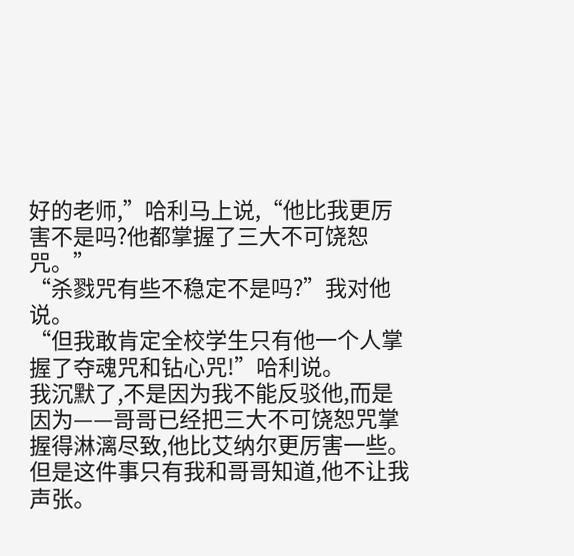好的老师,”哈利马上说,“他比我更厉害不是吗?他都掌握了三大不可饶恕咒。”
“杀戮咒有些不稳定不是吗?”我对他说。
“但我敢肯定全校学生只有他一个人掌握了夺魂咒和钻心咒!”哈利说。
我沉默了,不是因为我不能反驳他,而是因为——哥哥已经把三大不可饶恕咒掌握得淋漓尽致,他比艾纳尔更厉害一些。但是这件事只有我和哥哥知道,他不让我声张。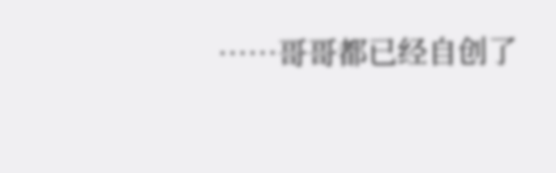……哥哥都已经自创了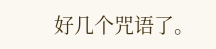好几个咒语了。